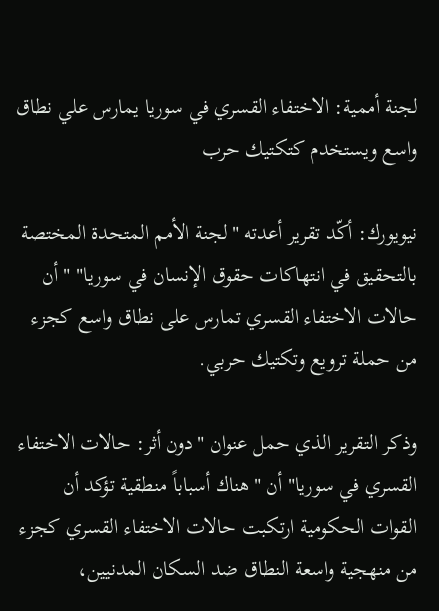لجنة أممية: الاختفاء القسري في سوريا يمارس علي نطاق واسع ويستخدم كتكتيك حرب

نيويورك: أكّد تقرير أعدته "لجنة الأمم المتحدة المختصة بالتحقيق في انتهاكات حقوق الإنسان في سوريا" " أن حالات الاختفاء القسري تمارس على نطاق واسع كجزء من حملة ترويع وتكتيك حربي.

وذكر التقرير الذي حمل عنوان "دون أثر: حالات الاختفاء القسري في سوريا" أن "هناك أسباباً منطقية تؤكد أن القوات الحكومية ارتكبت حالات الاختفاء القسري كجزء من منهجية واسعة النطاق ضد السكان المدنيين،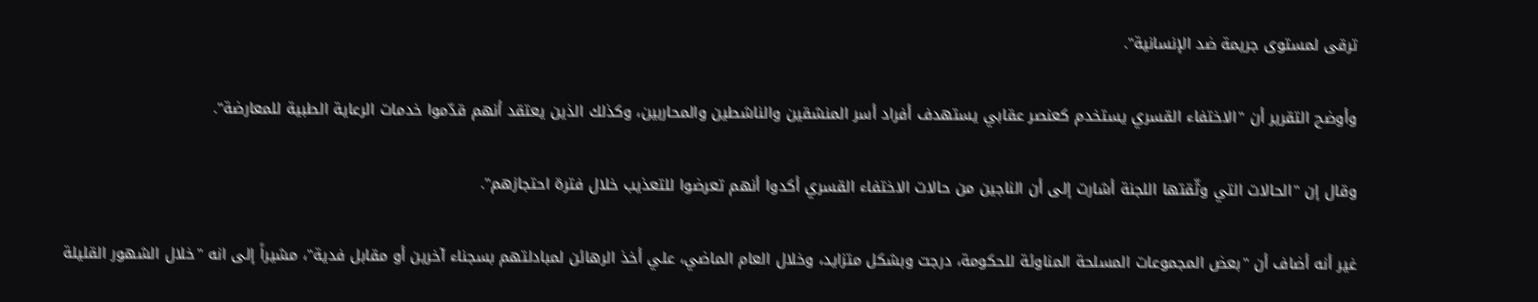ترقى لمستوى جريمة ضد الإنسانية".

وأوضح التقرير أن "الاختفاء القسري يستخدم كعنصر عقابي يستهدف أفراد أسر المنشقين والناشطين والمحاربين، وكذلك الذين يعتقد أنهم قدّموا خدمات الرعاية الطبية للمعارضة".

وقال إن "الحالات التي وثّقتها اللجنة أشارت إلى أن الناجين من حالات الاختفاء القسري أكدوا أنهم تعرضوا للتعذيب خلال فترة احتجازهم".

غير أنه أضاف أن "بعض المجموعات المسلحة المناوئة للحكومة، درجت وبشكل متزايد، وخلال العام الماضي، علي أخذ الرهائن لمبادلتهم بسجناء آخرين أو مقابل فدية"، مشيراً إلى انه "خلال الشهور القليلة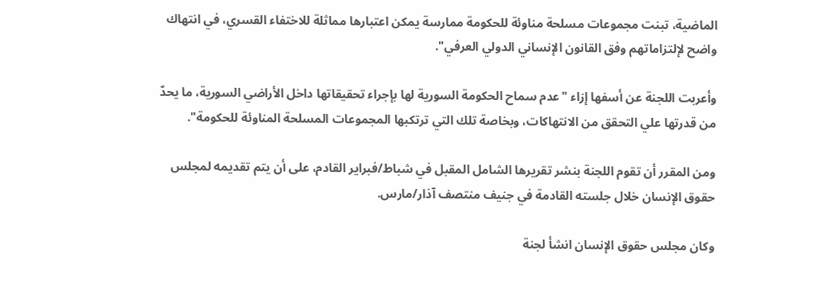الماضية، تبنت مجموعات مسلحة مناوئة للحكومة ممارسة يمكن اعتبارها مماثلة للاختفاء القسري، في انتهاك واضح لإلتزاماتهم وفق القانون الإنساني الدولي العرفي".

وأعربت اللجنة عن أسفها إزاء "عدم سماح الحكومة السورية لها بإجراء تحقيقاتها داخل الأراضي السورية، ما يحدّ من قدرتها علي التحقق من الانتهاكات، وبخاصة تلك التي ترتكبها المجموعات المسلحة المناوئة للحكومة".

ومن المقرر أن تقوم اللجنة بنشر تقريرها الشامل المقبل في شباط/فبراير القادم، على أن يتم تقديمه لمجلس حقوق الإنسان خلال جلسته القادمة في جنيف منتصف آذار/مارس.

وكان مجلس حقوق الإنسان انشأ لجنة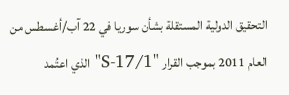التحقيق الدولية المستقلة بشأن سوريا في 22 آب/أغسطس من العام 2011 بموجب القرار "S-17/1" الذي اعتُمد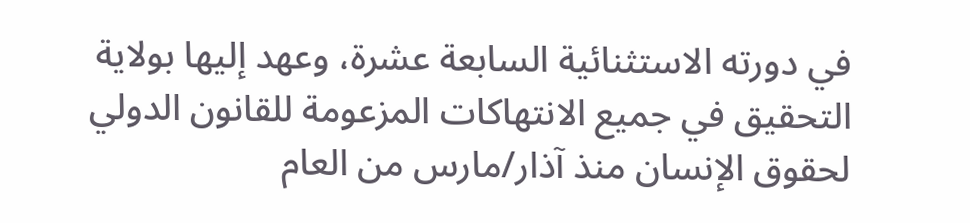في دورته الاستثنائية السابعة عشرة، وعهد إليها بولاية التحقيق في جميع الانتهاكات المزعومة للقانون الدولي لحقوق الإنسان منذ آذار/مارس من العام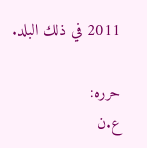2011 في ذلك البلد.

حرره:
ع.ن